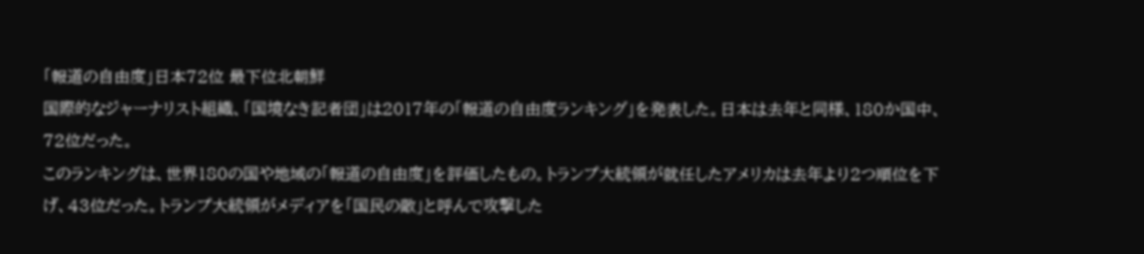「報道の自由度」日本72位 最下位北朝鮮
国際的なジャーナリスト組織、「国境なき記者団」は2017年の「報道の自由度ランキング」を発表した。日本は去年と同様、180か国中、72位だった。
このランキングは、世界180の国や地域の「報道の自由度」を評価したもの。トランプ大統領が就任したアメリカは去年より2つ順位を下げ、43位だった。トランプ大統領がメディアを「国民の敵」と呼んで攻撃した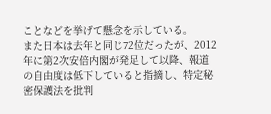ことなどを挙げて懸念を示している。
また日本は去年と同じ72位だったが、2012年に第2次安倍内閣が発足して以降、報道の自由度は低下していると指摘し、特定秘密保護法を批判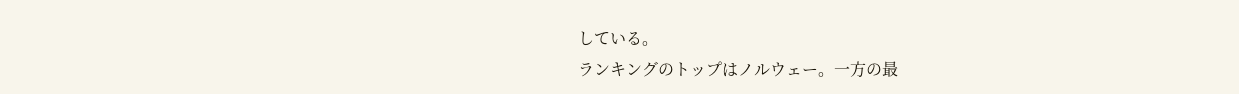している。
ランキングのトップはノルウェー。一方の最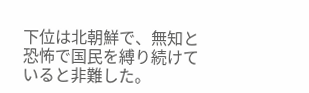下位は北朝鮮で、無知と恐怖で国民を縛り続けていると非難した。